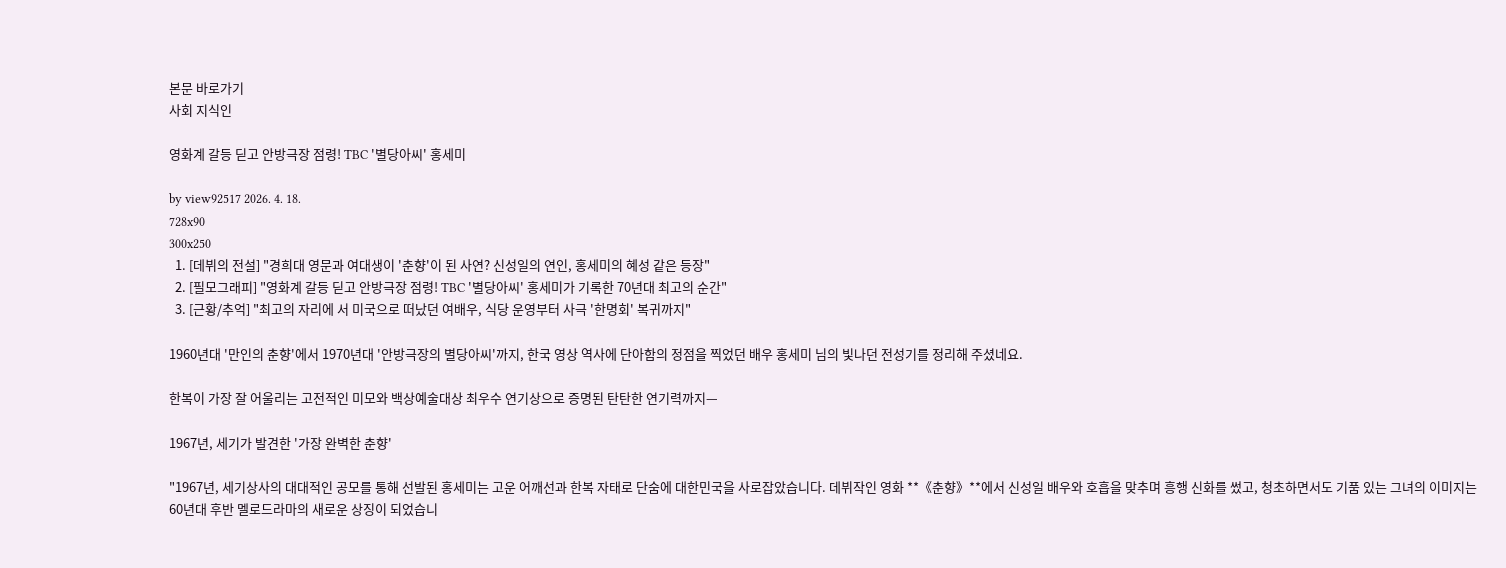본문 바로가기
사회 지식인

영화계 갈등 딛고 안방극장 점령! TBC '별당아씨' 홍세미

by view92517 2026. 4. 18.
728x90
300x250
  1. [데뷔의 전설] "경희대 영문과 여대생이 '춘향'이 된 사연? 신성일의 연인, 홍세미의 혜성 같은 등장"
  2. [필모그래피] "영화계 갈등 딛고 안방극장 점령! TBC '별당아씨' 홍세미가 기록한 70년대 최고의 순간"
  3. [근황/추억] "최고의 자리에 서 미국으로 떠났던 여배우, 식당 운영부터 사극 '한명회' 복귀까지"

1960년대 '만인의 춘향'에서 1970년대 '안방극장의 별당아씨'까지, 한국 영상 역사에 단아함의 정점을 찍었던 배우 홍세미 님의 빛나던 전성기를 정리해 주셨네요.

한복이 가장 잘 어울리는 고전적인 미모와 백상예술대상 최우수 연기상으로 증명된 탄탄한 연기력까지—

1967년, 세기가 발견한 '가장 완벽한 춘향'

"1967년, 세기상사의 대대적인 공모를 통해 선발된 홍세미는 고운 어깨선과 한복 자태로 단숨에 대한민국을 사로잡았습니다. 데뷔작인 영화 **《춘향》**에서 신성일 배우와 호흡을 맞추며 흥행 신화를 썼고, 청초하면서도 기품 있는 그녀의 이미지는 60년대 후반 멜로드라마의 새로운 상징이 되었습니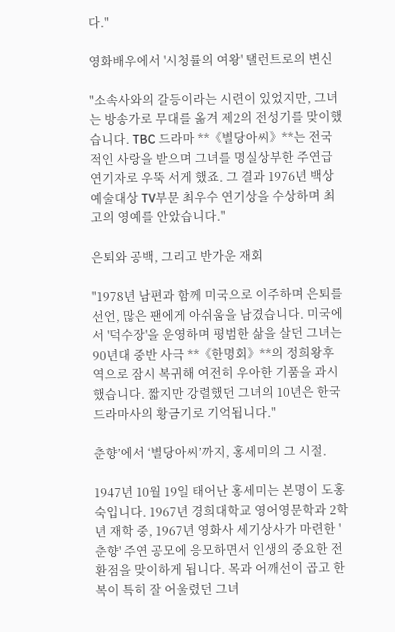다."

영화배우에서 '시청률의 여왕' 탤런트로의 변신

"소속사와의 갈등이라는 시련이 있었지만, 그녀는 방송가로 무대를 옮겨 제2의 전성기를 맞이했습니다. TBC 드라마 **《별당아씨》**는 전국적인 사랑을 받으며 그녀를 명실상부한 주연급 연기자로 우뚝 서게 했죠. 그 결과 1976년 백상예술대상 TV부문 최우수 연기상을 수상하며 최고의 영예를 안았습니다."

은퇴와 공백, 그리고 반가운 재회

"1978년 남편과 함께 미국으로 이주하며 은퇴를 선언, 많은 팬에게 아쉬움을 남겼습니다. 미국에서 '덕수장'을 운영하며 평범한 삶을 살던 그녀는 90년대 중반 사극 **《한명회》**의 정희왕후 역으로 잠시 복귀해 여전히 우아한 기품을 과시했습니다. 짧지만 강렬했던 그녀의 10년은 한국 드라마사의 황금기로 기억됩니다."

춘향’에서 ‘별당아씨’까지, 홍세미의 그 시절.

1947년 10월 19일 태어난 홍세미는 본명이 도홍숙입니다. 1967년 경희대학교 영어영문학과 2학년 재학 중, 1967년 영화사 세기상사가 마련한 '춘향' 주연 공모에 응모하면서 인생의 중요한 전환점을 맞이하게 됩니다. 목과 어깨선이 곱고 한복이 특히 잘 어울렸던 그녀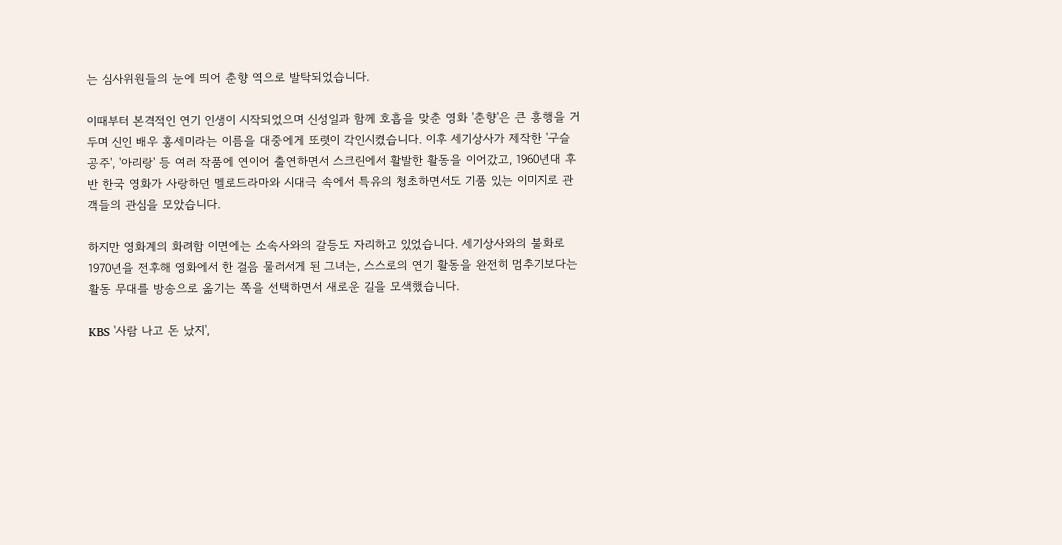는 심사위원들의 눈에 띄어 춘향 역으로 발탁되었습니다.

이때부터 본격적인 연기 인생이 시작되었으며 신성일과 함께 호흡을 맞춘 영화 '춘향'은 큰 흥행을 거두며 신인 배우 홍세미라는 이름을 대중에게 또렷이 각인시켰습니다. 이후 세기상사가 제작한 '구슬 공주', '아리랑' 등 여러 작품에 연이어 출연하면서 스크린에서 활발한 활동을 이어갔고, 1960년대 후반 한국 영화가 사랑하던 멜로드라마와 시대극 속에서 특유의 청초하면서도 기품 있는 이미지로 관객들의 관심을 모았습니다.

하지만 영화계의 화려함 이면에는 소속사와의 갈등도 자리하고 있었습니다. 세기상사와의 불화로 1970년을 전후해 영화에서 한 걸음 물러서게 된 그녀는, 스스로의 연기 활동을 완전히 멈추기보다는 활동 무대를 방송으로 옮기는 쪽을 선택하면서 새로운 길을 모색했습니다.

KBS '사람 나고 돈 났지',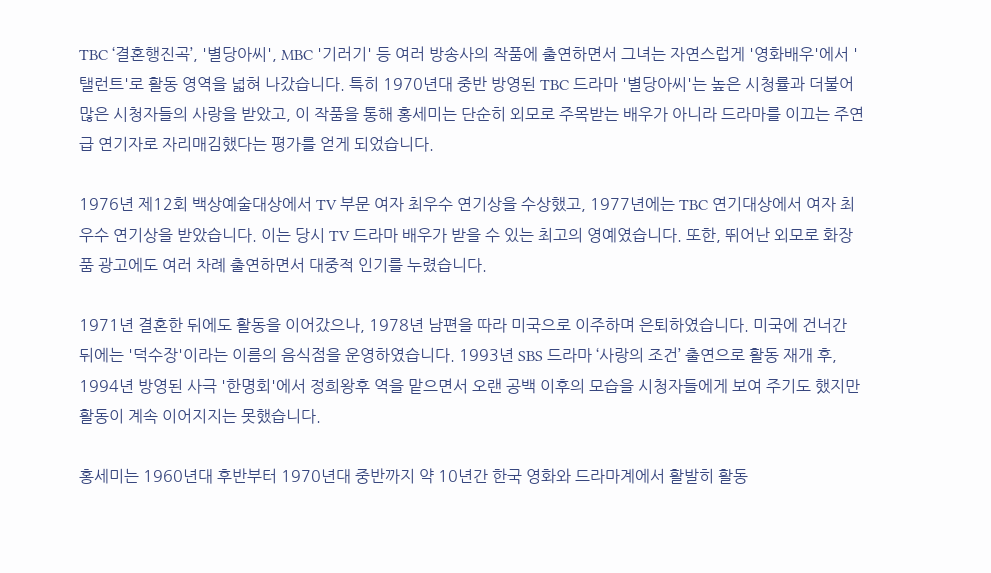TBC ‘결혼행진곡’, '별당아씨', MBC '기러기' 등 여러 방송사의 작품에 출연하면서 그녀는 자연스럽게 '영화배우'에서 '탤런트'로 활동 영역을 넓혀 나갔습니다. 특히 1970년대 중반 방영된 TBC 드라마 '별당아씨'는 높은 시청률과 더불어 많은 시청자들의 사랑을 받았고, 이 작품을 통해 홍세미는 단순히 외모로 주목받는 배우가 아니라 드라마를 이끄는 주연급 연기자로 자리매김했다는 평가를 얻게 되었습니다.

1976년 제12회 백상예술대상에서 TV 부문 여자 최우수 연기상을 수상했고, 1977년에는 TBC 연기대상에서 여자 최우수 연기상을 받았습니다. 이는 당시 TV 드라마 배우가 받을 수 있는 최고의 영예였습니다. 또한, 뛰어난 외모로 화장품 광고에도 여러 차례 출연하면서 대중적 인기를 누렸습니다.

1971년 결혼한 뒤에도 활동을 이어갔으나, 1978년 남편을 따라 미국으로 이주하며 은퇴하였습니다. 미국에 건너간 뒤에는 '덕수장'이라는 이름의 음식점을 운영하였습니다. 1993년 SBS 드라마 ‘사랑의 조건’ 출연으로 활동 재개 후, 1994년 방영된 사극 '한명회'에서 정희왕후 역을 맡으면서 오랜 공백 이후의 모습을 시청자들에게 보여 주기도 했지만 활동이 계속 이어지지는 못했습니다.

홍세미는 1960년대 후반부터 1970년대 중반까지 약 10년간 한국 영화와 드라마계에서 활발히 활동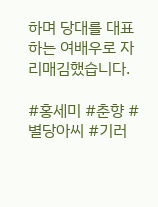하며 당대를 대표하는 여배우로 자리매김했습니다.

#홍세미 #춘향 #별당아씨 #기러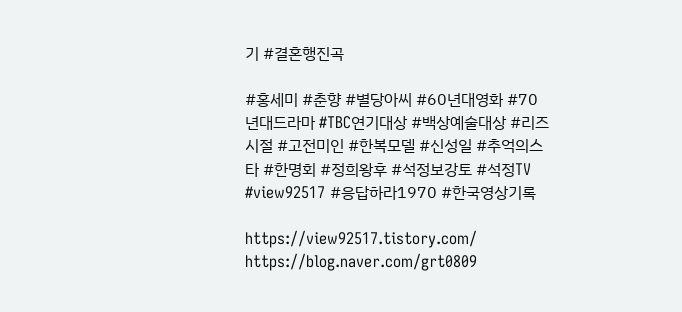기 #결혼행진곡

#홍세미 #춘향 #별당아씨 #60년대영화 #70년대드라마 #TBC연기대상 #백상예술대상 #리즈시절 #고전미인 #한복모델 #신성일 #추억의스타 #한명회 #정희왕후 #석정보강토 #석정TV #view92517 #응답하라1970 #한국영상기록

https://view92517.tistory.com/
https://blog.naver.com/grt0809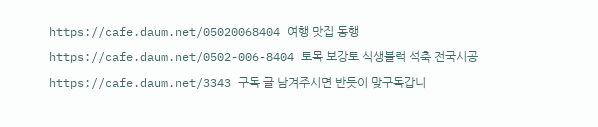https://cafe.daum.net/05020068404 여행 맛집 동행
https://cafe.daum.net/0502-006-8404 토목 보강토 식생블럭 석축 전국시공
https://cafe.daum.net/3343 구독 글 남겨주시면 반듯이 맞구독갑니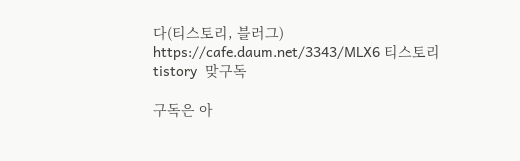다(티스토리, 블러그)
https://cafe.daum.net/3343/MLX6 티스토리tistory  맞구독

구독은 아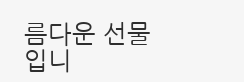름다운 선물입니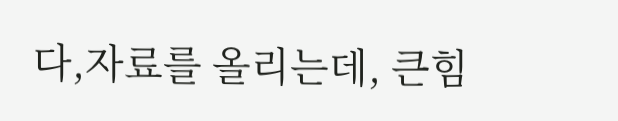다,자료를 올리는데, 큰힘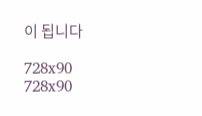이 됩니다

728x90
728x90